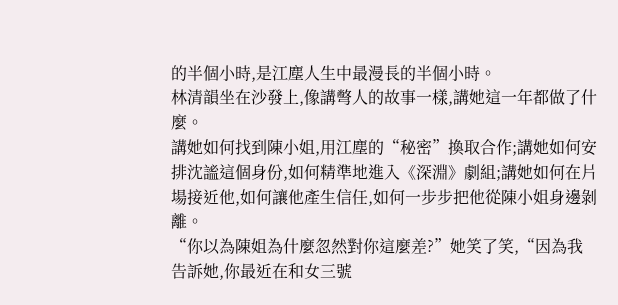的半個小時,是江塵人生中最漫長的半個小時。
林清韻坐在沙發上,像講彆人的故事一樣,講她這一年都做了什麼。
講她如何找到陳小姐,用江塵的“秘密”換取合作;講她如何安排沈謐這個身份,如何精準地進入《深淵》劇組;講她如何在片場接近他,如何讓他產生信任,如何一步步把他從陳小姐身邊剝離。
“你以為陳姐為什麼忽然對你這麼差?”她笑了笑,“因為我告訴她,你最近在和女三號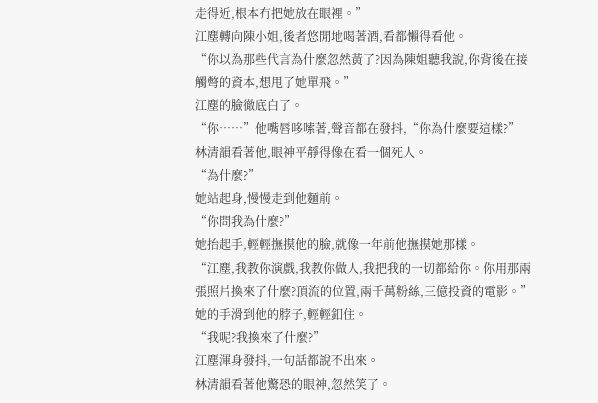走得近,根本冇把她放在眼裡。”
江塵轉向陳小姐,後者悠閒地喝著酒,看都懶得看他。
“你以為那些代言為什麼忽然黃了?因為陳姐聽我說,你背後在接觸彆的資本,想甩了她單飛。”
江塵的臉徹底白了。
“你……”他嘴唇哆嗦著,聲音都在發抖,“你為什麼要這樣?”
林清韻看著他,眼神平靜得像在看一個死人。
“為什麼?”
她站起身,慢慢走到他麵前。
“你問我為什麼?”
她抬起手,輕輕撫摸他的臉,就像一年前他撫摸她那樣。
“江塵,我教你演戲,我教你做人,我把我的一切都給你。你用那兩張照片換來了什麼?頂流的位置,兩千萬粉絲,三億投資的電影。”
她的手滑到他的脖子,輕輕釦住。
“我呢?我換來了什麼?”
江塵渾身發抖,一句話都說不出來。
林清韻看著他驚恐的眼神,忽然笑了。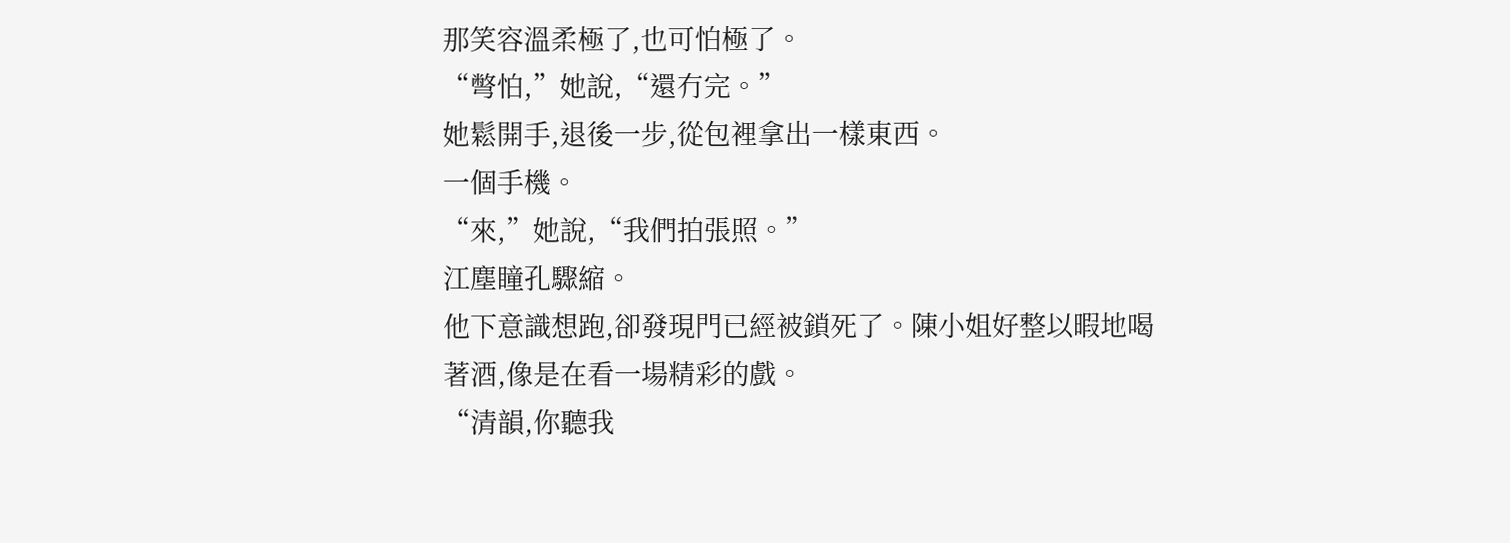那笑容溫柔極了,也可怕極了。
“彆怕,”她說,“還冇完。”
她鬆開手,退後一步,從包裡拿出一樣東西。
一個手機。
“來,”她說,“我們拍張照。”
江塵瞳孔驟縮。
他下意識想跑,卻發現門已經被鎖死了。陳小姐好整以暇地喝著酒,像是在看一場精彩的戲。
“清韻,你聽我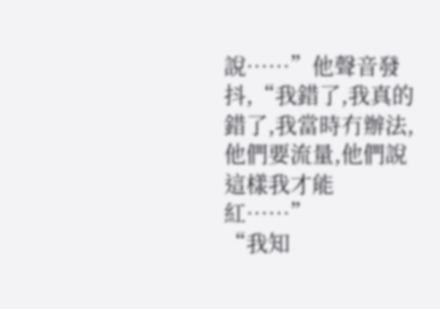說……”他聲音發抖,“我錯了,我真的錯了,我當時冇辦法,他們要流量,他們說這樣我才能紅……”
“我知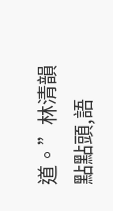道。”林清韻點點頭,語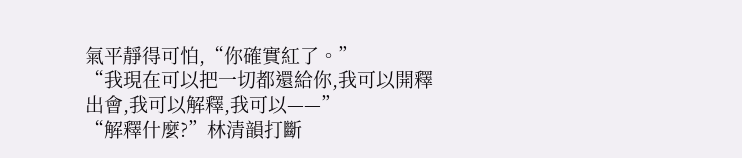氣平靜得可怕,“你確實紅了。”
“我現在可以把一切都還給你,我可以開釋出會,我可以解釋,我可以——”
“解釋什麼?”林清韻打斷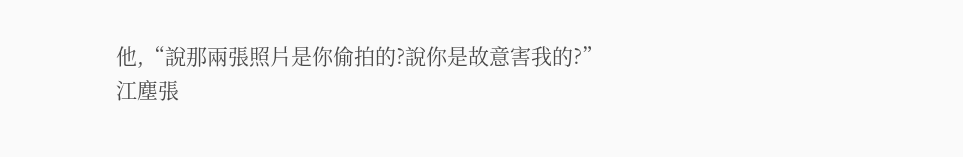他,“說那兩張照片是你偷拍的?說你是故意害我的?”
江塵張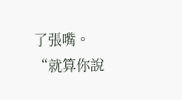了張嘴。
“就算你說